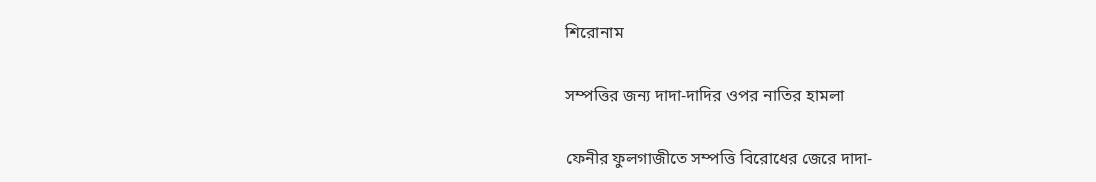শিরোনাম

সম্পত্তির জন্য দাদা-দাদির ওপর নাতির হামলা

ফেনীর ফুলগাজীতে সম্পত্তি বিরোধের জেরে দাদা-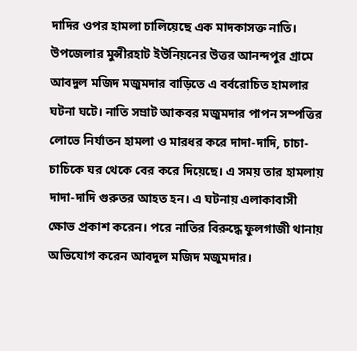দাদির ওপর হামলা চালিয়েছে এক মাদকাসক্ত নাতি। উপজেলার মুন্সীরহাট ইউনিয়নের উত্তর আনন্দপুর গ্রামে আবদুল মজিদ মজুমদার বাড়িতে এ বর্বরোচিত হামলার ঘটনা ঘটে। নাতি সম্রাট আকবর মজুমদার পাপন সম্পত্তির লোভে নির্যাতন হামলা ও মারধর করে দাদা-দাদি, চাচা-চাচিকে ঘর থেকে বের করে দিয়েছে। এ সময় তার হামলায় দাদা-দাদি গুরুতর আহত হন। এ ঘটনায় এলাকাবাসী ক্ষোভ প্রকাশ করেন। পরে নাতির বিরুদ্ধে ফুলগাজী থানায় অভিযোগ করেন আবদুল মজিদ মজুমদার।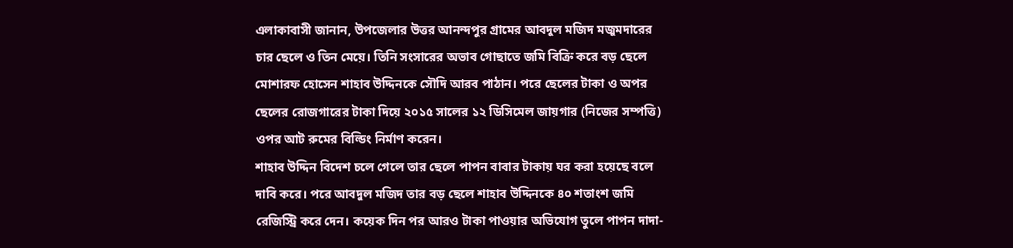এলাকাবাসী জানান, উপজেলার উত্তর আনন্দপুর গ্রামের আবদুল মজিদ মজুমদারের চার ছেলে ও তিন মেয়ে। তিনি সংসারের অভাব গোছাতে জমি বিক্রি করে বড় ছেলে মোশারফ হোসেন শাহাব উদ্দিনকে সৌদি আরব পাঠান। পরে ছেলের টাকা ও অপর ছেলের রোজগারের টাকা দিয়ে ২০১৫ সালের ১২ ডিসিমেল জায়গার (নিজের সম্পত্তি) ওপর আট রুমের বিল্ডিং নির্মাণ করেন।
শাহাব উদ্দিন বিদেশ চলে গেলে তার ছেলে পাপন বাবার টাকায় ঘর করা হয়েছে বলে দাবি করে। পরে আবদুল মজিদ তার বড় ছেলে শাহাব উদ্দিনকে ৪০ শতাংশ জমি রেজিস্ট্রি করে দেন। কয়েক দিন পর আরও টাকা পাওয়ার অভিযোগ তুলে পাপন দাদা-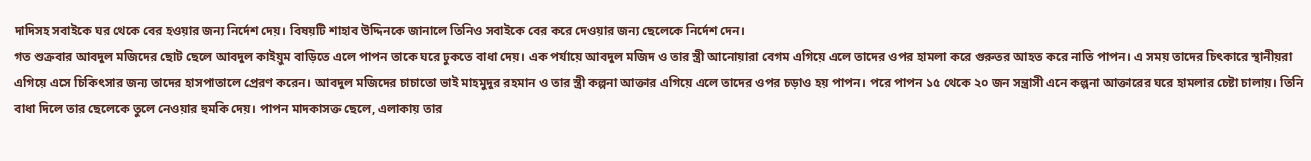দাদিসহ সবাইকে ঘর থেকে বের হওয়ার জন্য নির্দেশ দেয়। বিষয়টি শাহাব উদ্দিনকে জানালে তিনিও সবাইকে বের করে দেওয়ার জন্য ছেলেকে নির্দেশ দেন।
গত শুক্রবার আবদুল মজিদের ছোট ছেলে আবদুল কাইয়ুম বাড়িতে এলে পাপন তাকে ঘরে ঢুকতে বাধা দেয়। এক পর্যায়ে আবদুল মজিদ ও তার স্ত্রী আনোয়ারা বেগম এগিয়ে এলে তাদের ওপর হামলা করে গুরুতর আহত করে নাতি পাপন। এ সময় তাদের চিৎকারে স্থানীয়রা এগিয়ে এসে চিকিৎসার জন্য তাদের হাসপাতালে প্রেরণ করেন। আবদুল মজিদের চাচাতো ভাই মাহমুদুর রহমান ও তার স্ত্রী কল্পনা আক্তার এগিয়ে এলে তাদের ওপর চড়াও হয় পাপন। পরে পাপন ১৫ থেকে ২০ জন সন্ত্রাসী এনে কল্পনা আক্তারের ঘরে হামলার চেষ্টা চালায়। তিনি বাধা দিলে তার ছেলেকে তুলে নেওয়ার হুমকি দেয়। পাপন মাদকাসক্ত ছেলে, এলাকায় তার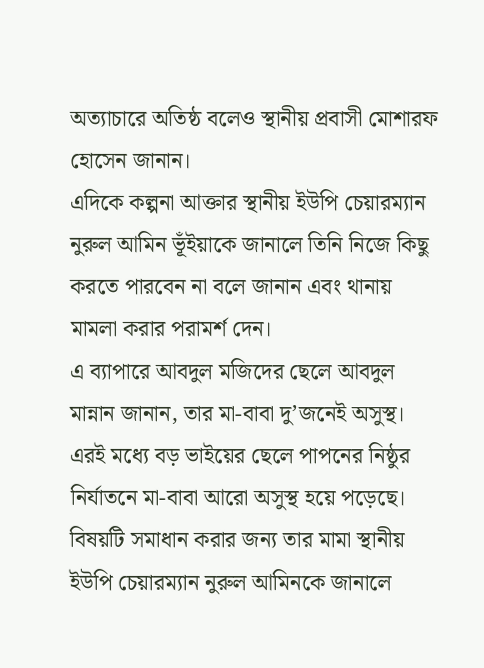অত্যাচারে অতিষ্ঠ বলেও স্থানীয় প্রবাসী মোশারফ হোসেন জানান।
এদিকে কল্পনা আক্তার স্থানীয় ইউপি চেয়ারম্যান নুরুল আমিন ভূঁইয়াকে জানালে তিনি নিজে কিছু করতে পারবেন না বলে জানান এবং থানায় মামলা করার পরামর্শ দেন।
এ ব্যাপারে আবদুল মজিদের ছেলে আবদুল মান্নান জানান, তার মা-বাবা দু’জনেই অসুস্থ। এরই মধ্যে বড় ভাইয়ের ছেলে পাপনের নিষ্ঠুর নির্যাতনে মা-বাবা আরো অসুস্থ হয়ে পড়েছে। বিষয়টি সমাধান করার জন্য তার মামা স্থানীয় ইউপি চেয়ারম্যান নুরুল আমিনকে জানালে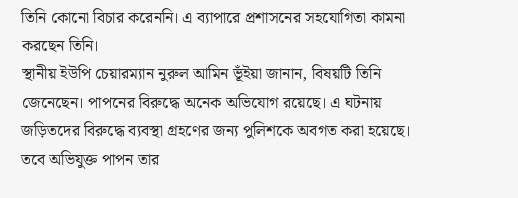তিনি কোনো বিচার করেননি। এ ব্যাপারে প্রশাসনের সহযোগিতা কামনা করছেন তিনি।
স্থানীয় ইউপি চেয়ারম্যান নুরুল আমিন ভূঁইয়া জানান, বিষয়টি তিনি জেনেছেন। পাপনের বিরুদ্ধে অনেক অভিযোগ রয়েছে। এ ঘটনায় জড়িতদের বিরুদ্ধে ব্যবস্থা গ্রহণের জন্য পুলিশকে অবগত করা হয়েছে।
তবে অভিযুক্ত পাপন তার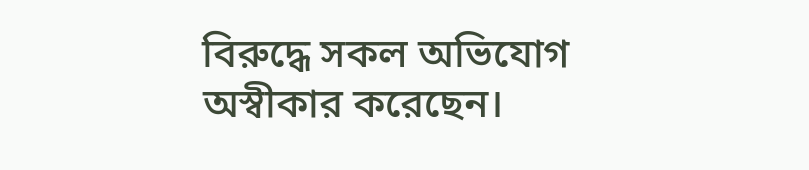বিরুদ্ধে সকল অভিযোগ অস্বীকার করেছেন।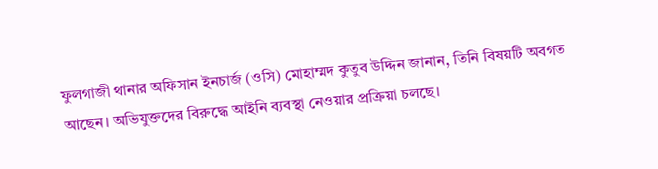ফুলগাজী থানার অফিসান ইনচার্জ (ওসি) মোহাম্মদ কুতুব উদ্দিন জানান, তিনি বিষয়টি অবগত আছেন। অভিযুক্তদের বিরুদ্ধে আইনি ব্যবস্থা নেওয়ার প্রক্রিয়া চলছে।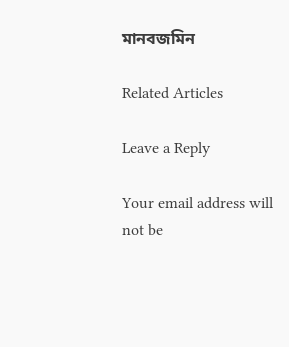মানবজমিন

Related Articles

Leave a Reply

Your email address will not be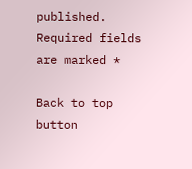published. Required fields are marked *

Back to top button